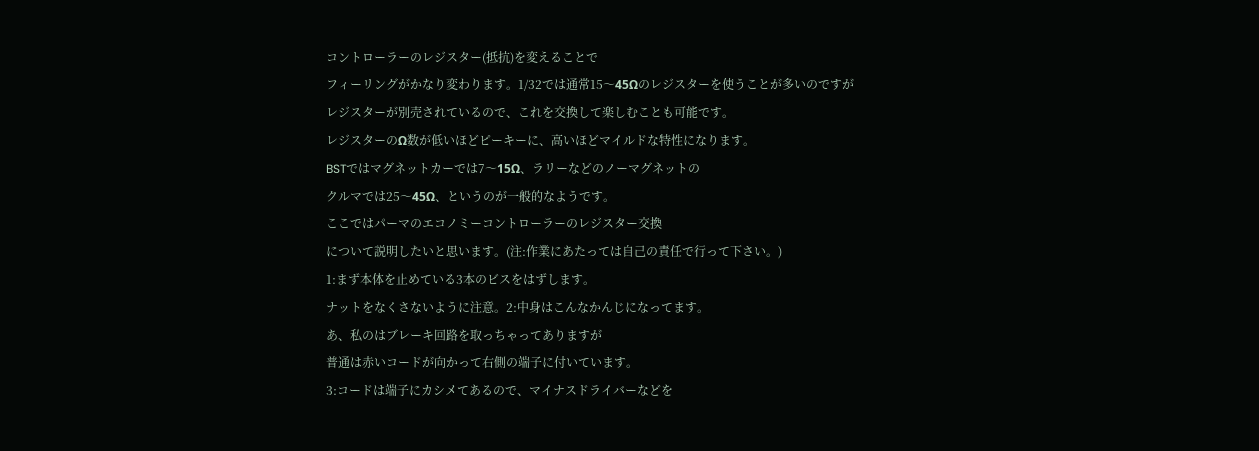コントローラーのレジスター(抵抗)を変えることで
フィーリングがかなり変わります。1/32では通常15〜45Ωのレジスターを使うことが多いのですが
レジスターが別売されているので、これを交換して楽しむことも可能です。
レジスターのΩ数が低いほどピーキーに、高いほどマイルドな特性になります。
BSTではマグネットカーでは7〜15Ω、ラリーなどのノーマグネットの
クルマでは25〜45Ω、というのが一般的なようです。
ここではパーマのエコノミーコントローラーのレジスター交換
について説明したいと思います。(注:作業にあたっては自己の責任で行って下さい。)
1:まず本体を止めている3本のビスをはずします。
ナットをなくさないように注意。2:中身はこんなかんじになってます。
あ、私のはブレーキ回路を取っちゃってありますが
普通は赤いコードが向かって右側の端子に付いています。
3:コードは端子にカシメてあるので、マイナスドライバーなどを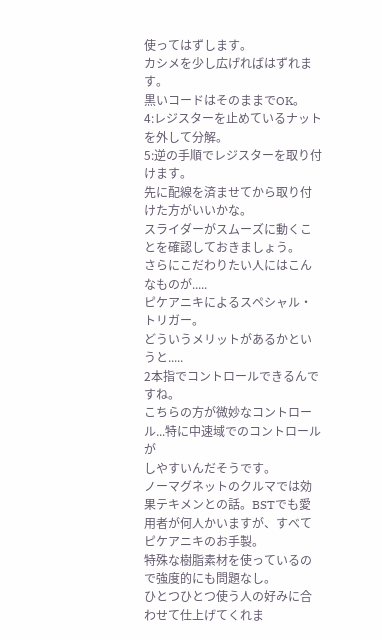使ってはずします。
カシメを少し広げればはずれます。
黒いコードはそのままでOK。
4:レジスターを止めているナットを外して分解。
5:逆の手順でレジスターを取り付けます。
先に配線を済ませてから取り付けた方がいいかな。
スライダーがスムーズに動くことを確認しておきましょう。
さらにこだわりたい人にはこんなものが.....
ピケアニキによるスペシャル・トリガー。
どういうメリットがあるかというと.....
2本指でコントロールできるんですね。
こちらの方が微妙なコントロール...特に中速域でのコントロールが
しやすいんだそうです。
ノーマグネットのクルマでは効果テキメンとの話。BSTでも愛用者が何人かいますが、すべてピケアニキのお手製。
特殊な樹脂素材を使っているので強度的にも問題なし。
ひとつひとつ使う人の好みに合わせて仕上げてくれま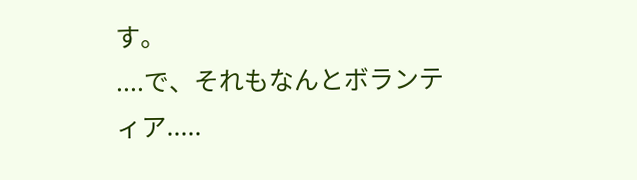す。
....で、それもなんとボランティア.....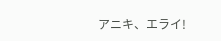アニキ、エライ!